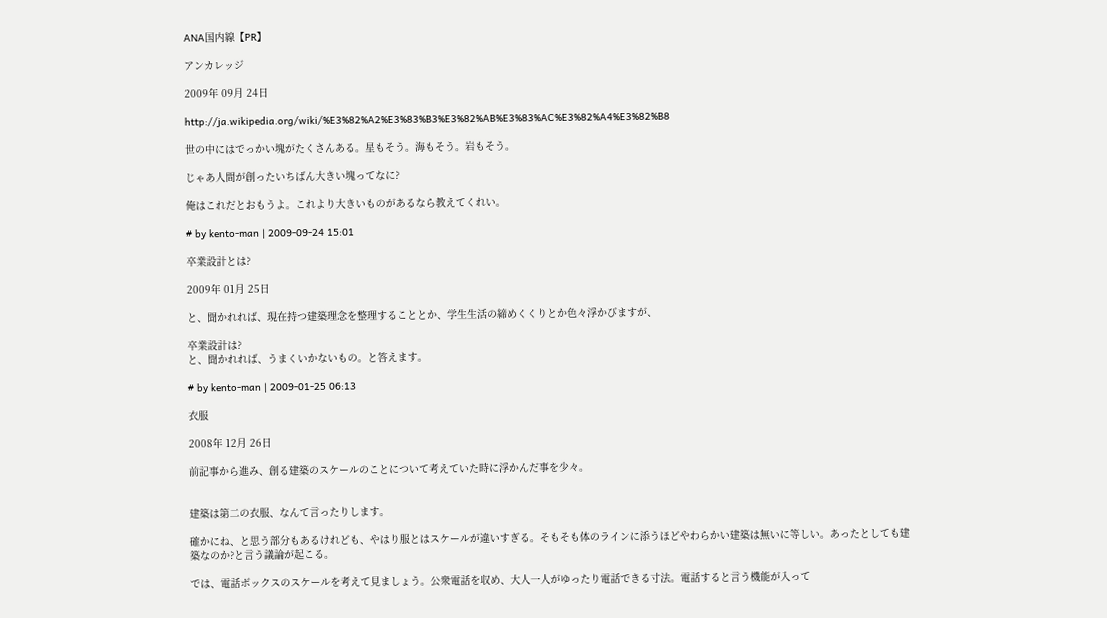ANA国内線【PR】

アンカレッジ

2009年 09月 24日

http://ja.wikipedia.org/wiki/%E3%82%A2%E3%83%B3%E3%82%AB%E3%83%AC%E3%82%A4%E3%82%B8

世の中にはでっかい塊がたくさんある。星もそう。海もそう。岩もそう。

じゃあ人間が創ったいちばん大きい塊ってなに?

俺はこれだとおもうよ。これより大きいものがあるなら教えてくれい。

# by kento-man | 2009-09-24 15:01

卒業設計とは?

2009年 01月 25日

と、聞かれれば、現在持つ建築理念を整理することとか、学生生活の締めくくりとか色々浮かびますが、

卒業設計は?
と、聞かれれば、うまくいかないもの。と答えます。

# by kento-man | 2009-01-25 06:13

衣服

2008年 12月 26日

前記事から進み、創る建築のスケールのことについて考えていた時に浮かんだ事を少々。


建築は第二の衣服、なんて言ったりします。

確かにね、と思う部分もあるけれども、やはり服とはスケールが違いすぎる。そもそも体のラインに添うほどやわらかい建築は無いに等しい。あったとしても建築なのか?と言う議論が起こる。

では、電話ボックスのスケールを考えて見ましょう。公衆電話を収め、大人一人がゆったり電話できる寸法。電話すると言う機能が入って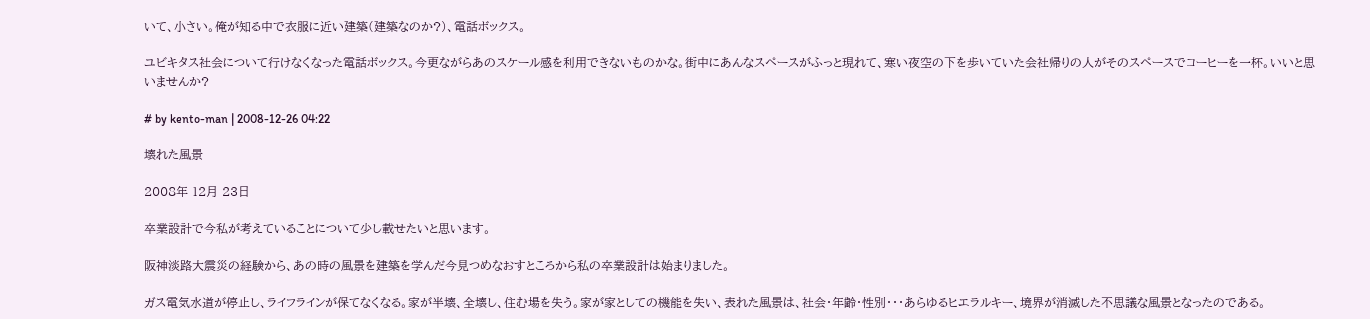いて、小さい。俺が知る中で衣服に近い建築(建築なのか?)、電話ボックス。

ユビキタス社会について行けなくなった電話ボックス。今更ながらあのスケール感を利用できないものかな。街中にあんなスペースがふっと現れて、寒い夜空の下を歩いていた会社帰りの人がそのスペースでコーヒーを一杯。いいと思いませんか?

# by kento-man | 2008-12-26 04:22

壊れた風景

2008年 12月 23日

卒業設計で今私が考えていることについて少し載せたいと思います。

阪神淡路大震災の経験から、あの時の風景を建築を学んだ今見つめなおすところから私の卒業設計は始まりました。

ガス電気水道が停止し、ライフラインが保てなくなる。家が半壊、全壊し、住む場を失う。家が家としての機能を失い、表れた風景は、社会・年齢・性別・・・あらゆるヒエラルキー、境界が消滅した不思議な風景となったのである。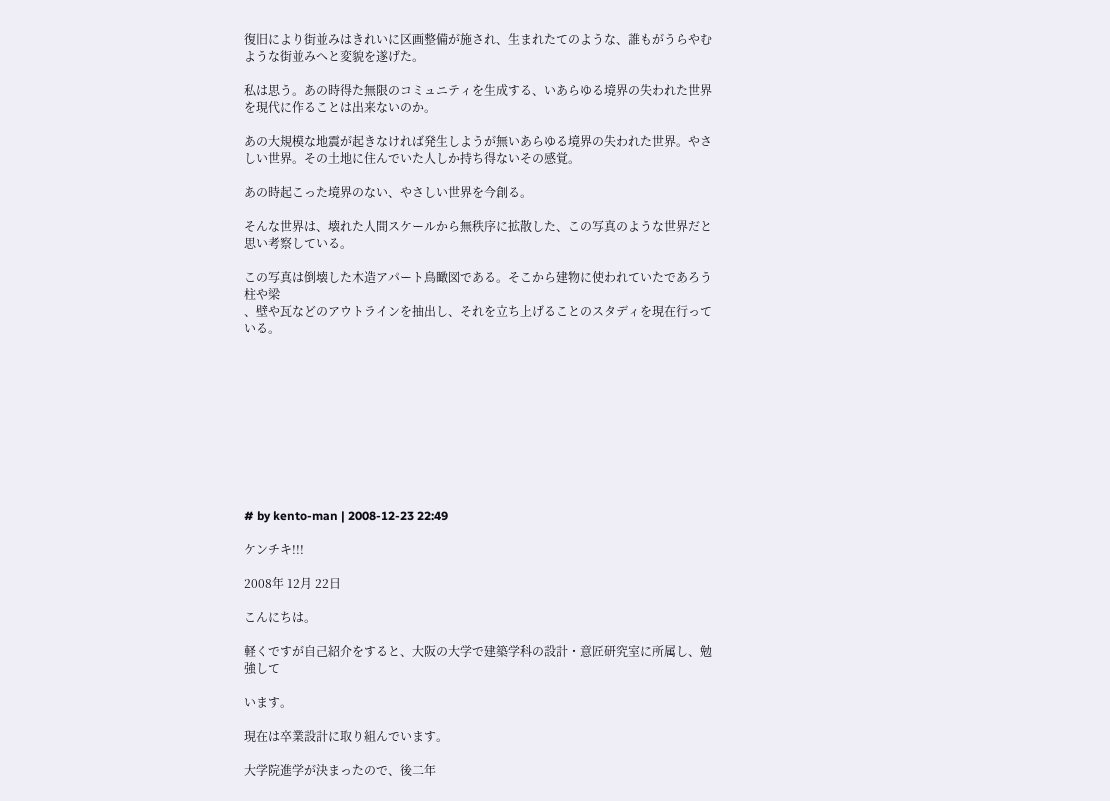復旧により街並みはきれいに区画整備が施され、生まれたてのような、誰もがうらやむような街並みへと変貌を遂げた。

私は思う。あの時得た無限のコミュニティを生成する、いあらゆる境界の失われた世界を現代に作ることは出来ないのか。

あの大規模な地震が起きなければ発生しようが無いあらゆる境界の失われた世界。やさしい世界。その土地に住んでいた人しか持ち得ないその感覚。

あの時起こった境界のない、やさしい世界を今創る。

そんな世界は、壊れた人間スケールから無秩序に拡散した、この写真のような世界だと思い考察している。

この写真は倒壊した木造アパート鳥瞰図である。そこから建物に使われていたであろう柱や梁
、壁や瓦などのアウトラインを抽出し、それを立ち上げることのスタディを現在行っている。










# by kento-man | 2008-12-23 22:49

ケンチキ!!!

2008年 12月 22日

こんにちは。

軽くですが自己紹介をすると、大阪の大学で建築学科の設計・意匠研究室に所属し、勉強して

います。

現在は卒業設計に取り組んでいます。

大学院進学が決まったので、後二年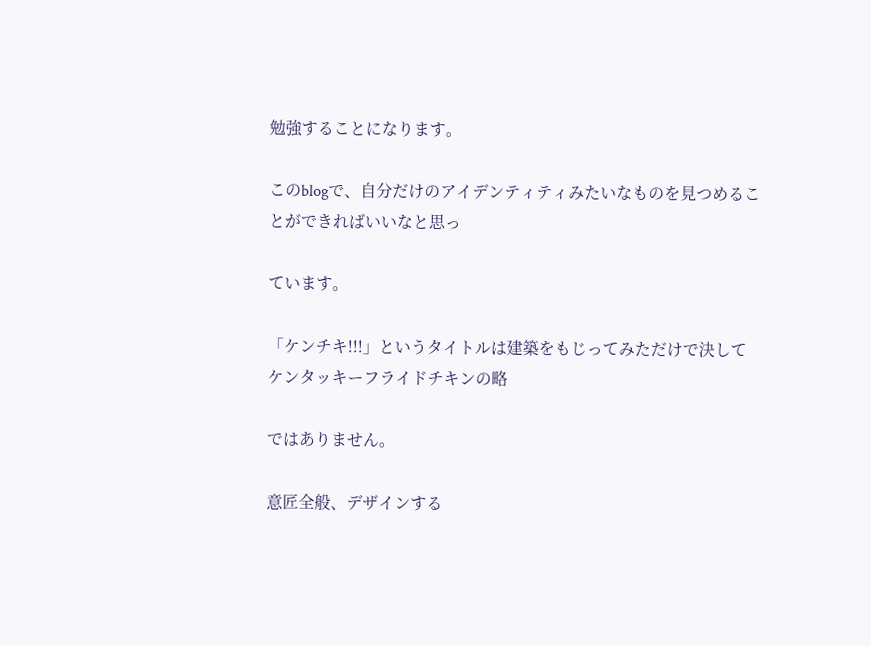勉強することになります。

このblogで、自分だけのアイデンティティみたいなものを見つめることができればいいなと思っ

ています。

「ケンチキ!!!」というタイトルは建築をもじってみただけで決してケンタッキーフライドチキンの略

ではありません。

意匠全般、デザインする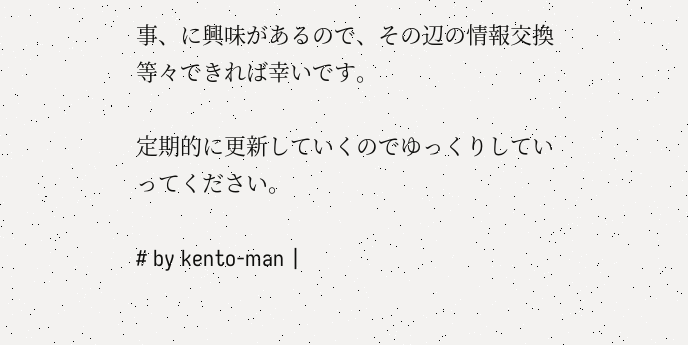事、に興味があるので、その辺の情報交換等々できれば幸いです。

定期的に更新していくのでゆっくりしていってください。

# by kento-man |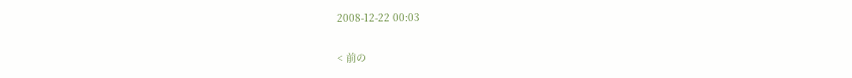2008-12-22 00:03

< 前の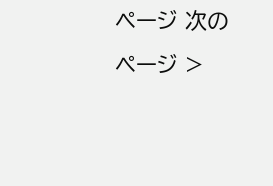ページ 次のページ >